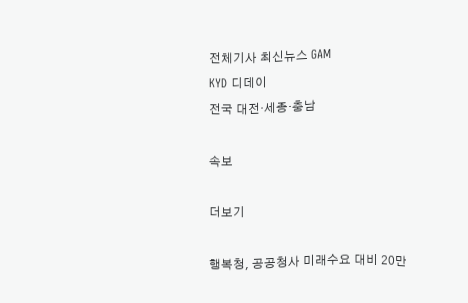전체기사 최신뉴스 GAM
KYD 디데이
전국 대전·세종·충남

속보

더보기

행복청, 공공청사 미래수요 대비 20만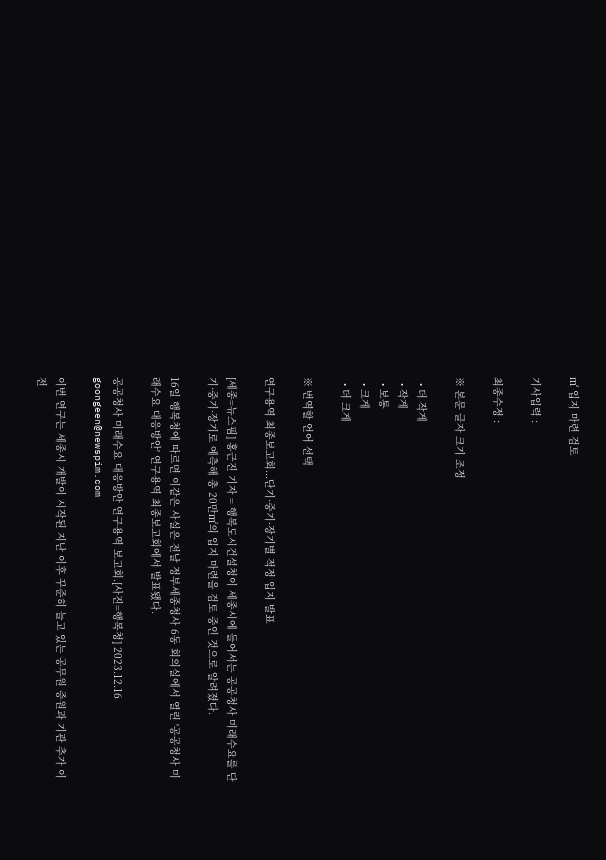㎡ 입지 마련 검토

기사입력 :

최종수정 :

※ 본문 글자 크기 조정

  • 더 작게
  • 작게
  • 보통
  • 크게
  • 더 크게

※ 번역할 언어 선택

연구용역 최종보고회...단기·중기·장기별 적정 입지 발표

[세종=뉴스핌] 홍근진 기자 = 행복도시건설청이 세종시에 들어서는 공공청사 미래수요를 단기·중기·장기로 예측해 총 20만㎡의 입지 마련을 검토 중인 것으로 알려졌다.

16일 행복청에 따르면 이같은 사실은 전날 정부세종청사 6동 회의실에서 열린 '공공청사 미래수요 대응방안' 연구용역 최종보고회에서 발표됐다.

공공청사 미래수요 대응방안 연구용역 보고회.[사진=행복청] 2023.12.16 goongeen@newspim.com

이번 연구는 세종시 개발이 시작된 지난 이후 꾸준히 늘고 있는 공무원 증원과 기관 추가 이전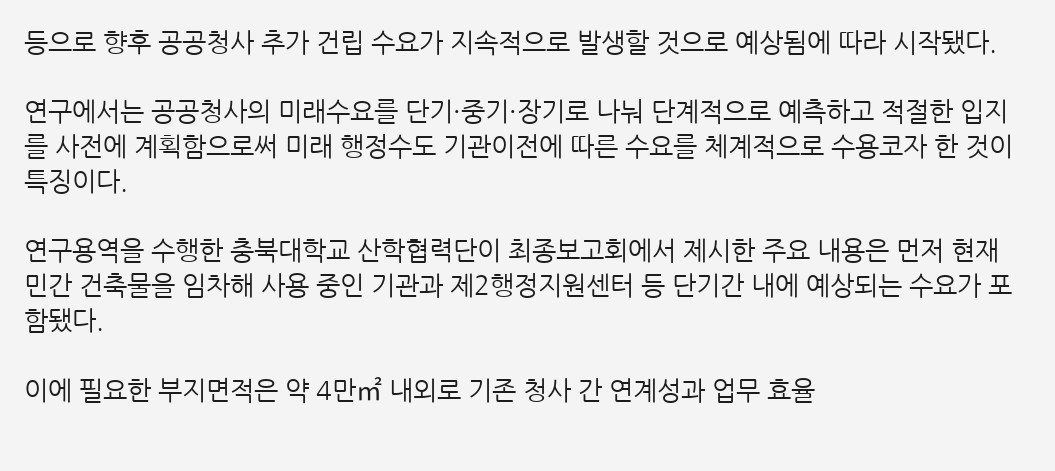등으로 향후 공공청사 추가 건립 수요가 지속적으로 발생할 것으로 예상됨에 따라 시작됐다.

연구에서는 공공청사의 미래수요를 단기·중기·장기로 나눠 단계적으로 예측하고 적절한 입지를 사전에 계획함으로써 미래 행정수도 기관이전에 따른 수요를 체계적으로 수용코자 한 것이 특징이다.

연구용역을 수행한 충북대학교 산학협력단이 최종보고회에서 제시한 주요 내용은 먼저 현재 민간 건축물을 임차해 사용 중인 기관과 제2행정지원센터 등 단기간 내에 예상되는 수요가 포함됐다.

이에 필요한 부지면적은 약 4만㎡ 내외로 기존 청사 간 연계성과 업무 효율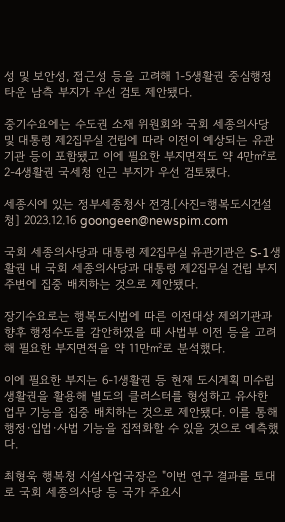성 및 보안성, 접근성 등을 고려해 1-5생활권 중심행정타운 남측 부지가 우선 검토 제안됐다.

중기수요에는 수도권 소재 위원회와 국회 세종의사당 및 대통령 제2집무실 건립에 따라 이전이 예상되는 유관기관 등이 포함됐고 이에 필요한 부지면적도 약 4만㎡로 2-4생활권 국세청 인근 부지가 우선 검토됐다.

세종시에 있는 정부세종청사 전경.[사진=행복도시건설청] 2023.12.16 goongeen@newspim.com

국회 세종의사당과 대통령 제2집무실 유관기관은 S-1생활권 내 국회 세종의사당과 대통령 제2집무실 건립 부지 주변에 집중 배치하는 것으로 제안됐다.

장기수요로는 행복도시법에 따른 이전대상 제외기관과 향후 행정수도를 감안하였을 때 사법부 이전 등을 고려해 필요한 부지면적을 약 11만㎡로 분석했다.

이에 필요한 부지는 6-1생활권 등 현재 도시계획 미수립 생활권을 활용해 별도의 클러스터를 형성하고 유사한 업무 기능을 집중 배치하는 것으로 제안됐다. 이를 통해 행정·입법·사법 기능을 집적화할 수 있을 것으로 예측했다.

최형욱 행복청 시설사업국장은 "이번 연구 결과를 토대로 국회 세종의사당 등 국가 주요시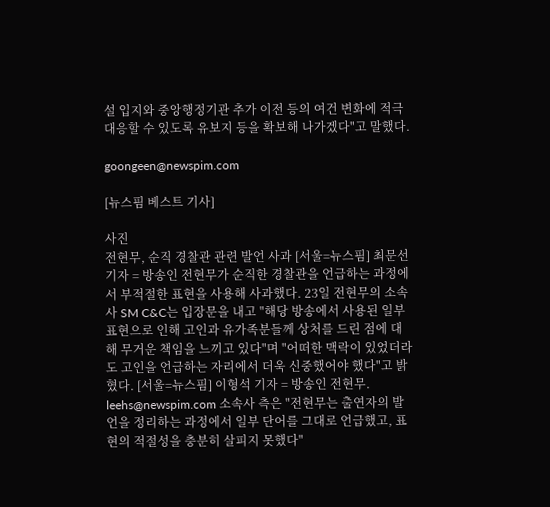설 입지와 중앙행정기관 추가 이전 등의 여건 변화에 적극 대응할 수 있도록 유보지 등을 확보해 나가겠다"고 말했다.

goongeen@newspim.com

[뉴스핌 베스트 기사]

사진
전현무, 순직 경찰관 관련 발언 사과 [서울=뉴스핌] 최문선 기자 = 방송인 전현무가 순직한 경찰관을 언급하는 과정에서 부적절한 표현을 사용해 사과했다. 23일 전현무의 소속사 SM C&C는 입장문을 내고 "해당 방송에서 사용된 일부 표현으로 인해 고인과 유가족분들께 상처를 드린 점에 대해 무거운 책임을 느끼고 있다"며 "어떠한 맥락이 있었더라도 고인을 언급하는 자리에서 더욱 신중했어야 했다"고 밝혔다. [서울=뉴스핌] 이형석 기자 = 방송인 전현무. leehs@newspim.com 소속사 측은 "전현무는 출연자의 발언을 정리하는 과정에서 일부 단어를 그대로 언급했고, 표현의 적절성을 충분히 살피지 못했다"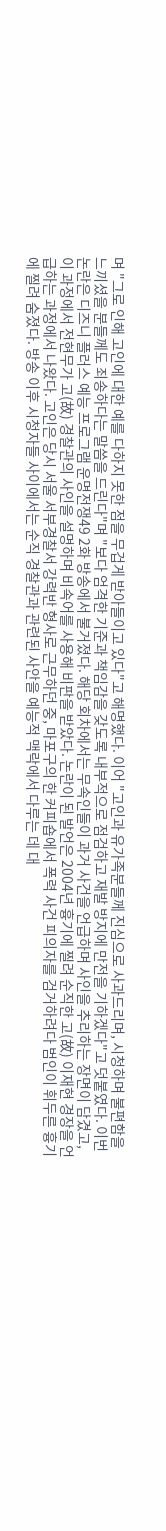며 "그로 인해 고인에 대한 예를 다하지 못한 점을 무겁게 받아들이고 있다"고 해명했다. 이어 "고인과 유가족분들께 진심으로 사과드리며, 시청하며 불편함을 느끼셨을 분들께도 죄송하다는 말씀을 드린다"며 "보다 엄격한 기준과 책임감을 갖도록 내부적으로 점검하고 재발 방지에 만전을 기하겠다"고 덧붙였다. 이번 논란은 디즈니 플러스 예능 프로그램 운명전쟁49 2화 방송에서 불거졌다. 해당 회차에서는 무속인들이 과거 사건을 언급하며 사인을 추리하는 장면이 담겼고, 이 과정에서 전현무가 고(故) 경찰관의 사인을 설명하며 비속어를 사용해 비판을 받았다. 논란이 된 발언은 2004년 흉기에 찔려 순직한 고(故) 이재현 경장을 언급하는 과정에서 나왔다. 고인은 당시 서울 서부경찰서 강력반 형사로 근무하던 중, 마포구의 한 커피숍에서 폭력 사건 피의자를 검거하려다 범인이 휘두른 흉기에 찔려 숨졌다. 방송 이후 시청자들 사이에서는 순직 경찰관과 관련된 사안을 예능적 맥락에서 다루는 데 대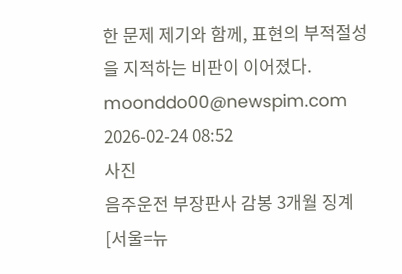한 문제 제기와 함께, 표현의 부적절성을 지적하는 비판이 이어졌다. moonddo00@newspim.com 2026-02-24 08:52
사진
음주운전 부장판사 감봉 3개월 징계 [서울=뉴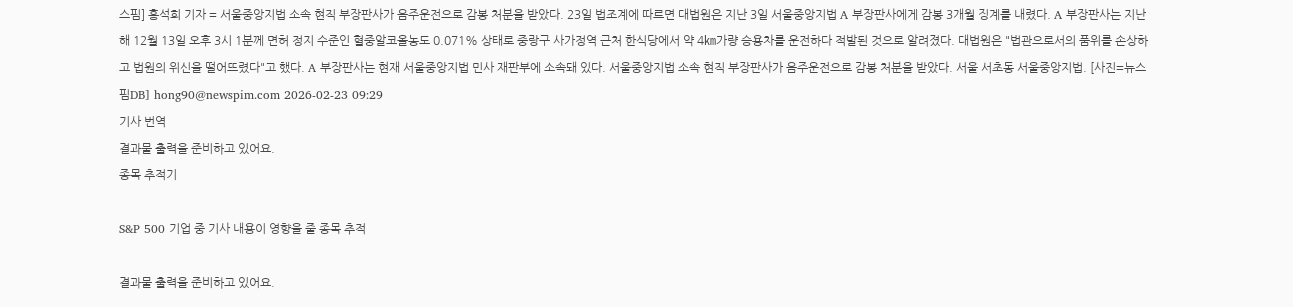스핌] 홍석희 기자 = 서울중앙지법 소속 현직 부장판사가 음주운전으로 감봉 처분을 받았다. 23일 법조계에 따르면 대법원은 지난 3일 서울중앙지법 A 부장판사에게 감봉 3개월 징계를 내렸다. A 부장판사는 지난해 12월 13일 오후 3시 1분께 면허 정지 수준인 혈중알코올농도 0.071% 상태로 중랑구 사가정역 근처 한식당에서 약 4㎞가량 승용차를 운전하다 적발된 것으로 알려졌다. 대법원은 "법관으로서의 품위를 손상하고 법원의 위신을 떨어뜨렸다"고 했다. A 부장판사는 현재 서울중앙지법 민사 재판부에 소속돼 있다. 서울중앙지법 소속 현직 부장판사가 음주운전으로 감봉 처분을 받았다. 서울 서초동 서울중앙지법. [사진=뉴스핌DB] hong90@newspim.com 2026-02-23 09:29
기사 번역
결과물 출력을 준비하고 있어요.
종목 추적기

S&P 500 기업 중 기사 내용이 영향을 줄 종목 추적

결과물 출력을 준비하고 있어요.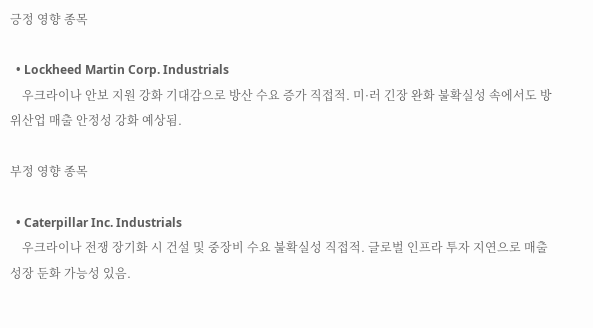긍정 영향 종목

  • Lockheed Martin Corp. Industrials
    우크라이나 안보 지원 강화 기대감으로 방산 수요 증가 직접적. 미·러 긴장 완화 불확실성 속에서도 방위산업 매출 안정성 강화 예상됨.

부정 영향 종목

  • Caterpillar Inc. Industrials
    우크라이나 전쟁 장기화 시 건설 및 중장비 수요 불확실성 직접적. 글로벌 인프라 투자 지연으로 매출 성장 둔화 가능성 있음.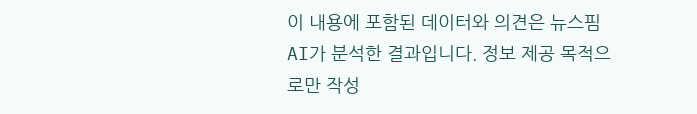이 내용에 포함된 데이터와 의견은 뉴스핌 AI가 분석한 결과입니다. 정보 제공 목적으로만 작성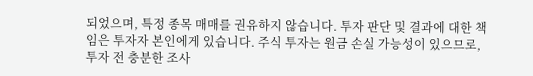되었으며, 특정 종목 매매를 권유하지 않습니다. 투자 판단 및 결과에 대한 책임은 투자자 본인에게 있습니다. 주식 투자는 원금 손실 가능성이 있으므로, 투자 전 충분한 조사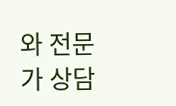와 전문가 상담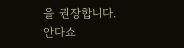을 권장합니다.
안다쇼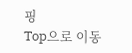핑
Top으로 이동